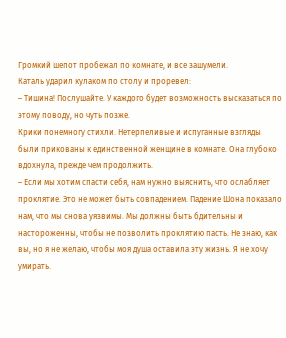Громкий шепот пробежал по комнате, и все зашумели.
Каталь ударил кулаком по столу и проревел:
– Тишина! Послушайте. У каждого будет возможность высказаться по этому поводу, но чуть позже.
Крики понемногу стихли. Нетерпеливые и испуганные взгляды были прикованы к единственной женщине в комнате. Она глубоко вдохнула, прежде чем продолжить.
– Если мы хотим спасти себя, нам нужно выяснить, что ослабляет проклятие. Это не может быть совпадением. Падение Шона показало нам, что мы снова уязвимы. Мы должны быть бдительны и настороженны, чтобы не позволить проклятию пасть. Не знаю, как вы, но я не желаю, чтобы моя душа оставила эту жизнь. Я не хочу умирать.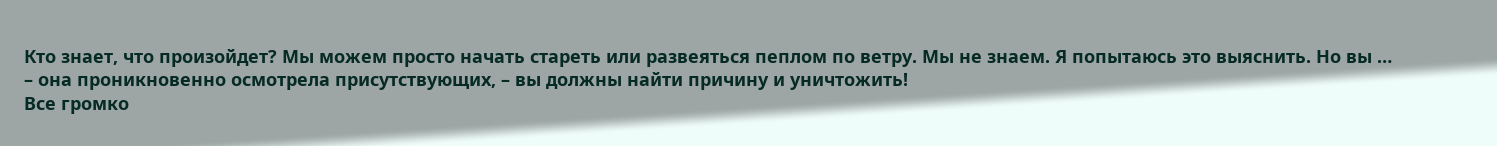Кто знает, что произойдет? Мы можем просто начать стареть или развеяться пеплом по ветру. Мы не знаем. Я попытаюсь это выяснить. Но вы … – она проникновенно осмотрела присутствующих, – вы должны найти причину и уничтожить!
Все громко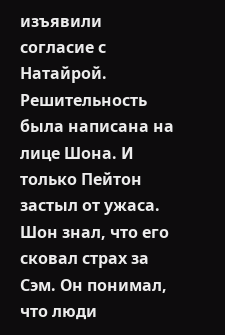изъявили согласие с Натайрой.
Решительность была написана на лице Шона. И только Пейтон застыл от ужаса. Шон знал, что его сковал страх за Сэм. Он понимал, что люди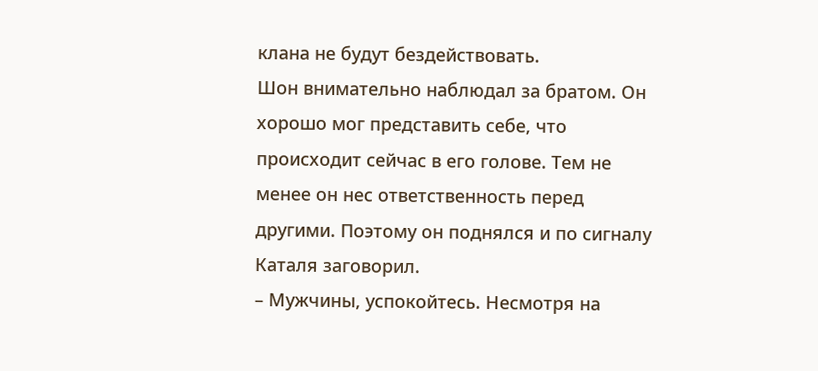клана не будут бездействовать.
Шон внимательно наблюдал за братом. Он хорошо мог представить себе, что происходит сейчас в его голове. Тем не менее он нес ответственность перед другими. Поэтому он поднялся и по сигналу Каталя заговорил.
– Мужчины, успокойтесь. Несмотря на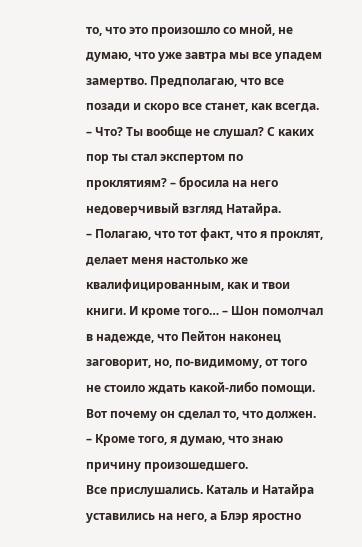то, что это произошло со мной, не думаю, что уже завтра мы все упадем замертво. Предполагаю, что все позади и скоро все станет, как всегда.
– Что? Ты вообще не слушал? С каких пор ты стал экспертом по проклятиям? – бросила на него недоверчивый взгляд Натайра.
– Полагаю, что тот факт, что я проклят, делает меня настолько же квалифицированным, как и твои книги. И кроме того… – Шон помолчал в надежде, что Пейтон наконец заговорит, но, по-видимому, от того не стоило ждать какой-либо помощи. Вот почему он сделал то, что должен. – Кроме того, я думаю, что знаю причину произошедшего.
Все прислушались. Каталь и Натайра уставились на него, а Блэр яростно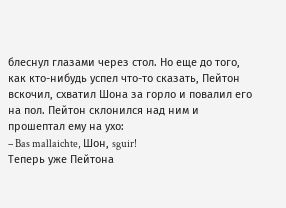блеснул глазами через стол. Но еще до того, как кто-нибудь успел что-то сказать, Пейтон вскочил, схватил Шона за горло и повалил его на пол. Пейтон склонился над ним и прошептал ему на ухо:
– Bas mallaichte, Шон, sguir!
Теперь уже Пейтона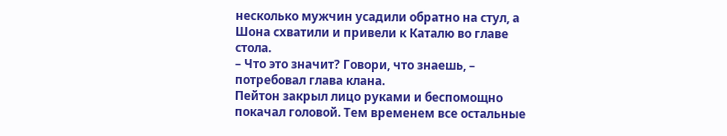несколько мужчин усадили обратно на стул, а Шона схватили и привели к Каталю во главе стола.
– Что это значит? Говори, что знаешь, – потребовал глава клана.
Пейтон закрыл лицо руками и беспомощно покачал головой. Тем временем все остальные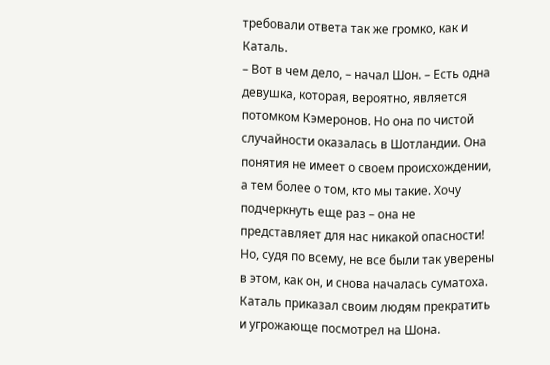требовали ответа так же громко, как и Каталь.
– Вот в чем дело, – начал Шон. – Есть одна девушка, которая, вероятно, является потомком Кэмеронов. Но она по чистой случайности оказалась в Шотландии. Она понятия не имеет о своем происхождении, а тем более о том, кто мы такие. Хочу подчеркнуть еще раз – она не представляет для нас никакой опасности!
Но, судя по всему, не все были так уверены в этом, как он, и снова началась суматоха. Каталь приказал своим людям прекратить и угрожающе посмотрел на Шона.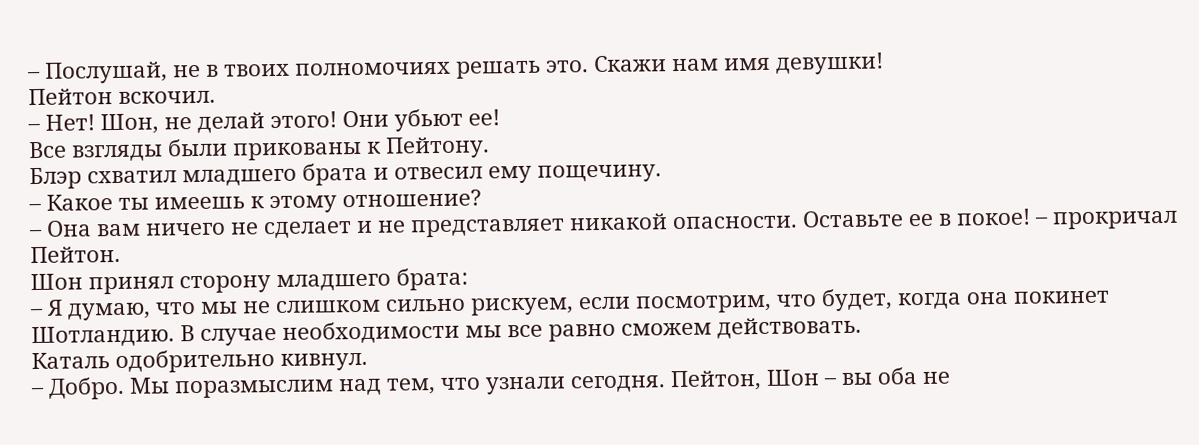– Послушай, не в твоих полномочиях решать это. Скажи нам имя девушки!
Пейтон вскочил.
– Нет! Шон, не делай этого! Они убьют ее!
Все взгляды были прикованы к Пейтону.
Блэр схватил младшего брата и отвесил ему пощечину.
– Какое ты имеешь к этому отношение?
– Она вам ничего не сделает и не представляет никакой опасности. Оставьте ее в покое! – прокричал Пейтон.
Шон принял сторону младшего брата:
– Я думаю, что мы не слишком сильно рискуем, если посмотрим, что будет, когда она покинет Шотландию. В случае необходимости мы все равно сможем действовать.
Каталь одобрительно кивнул.
– Добро. Мы поразмыслим над тем, что узнали сегодня. Пейтон, Шон – вы оба не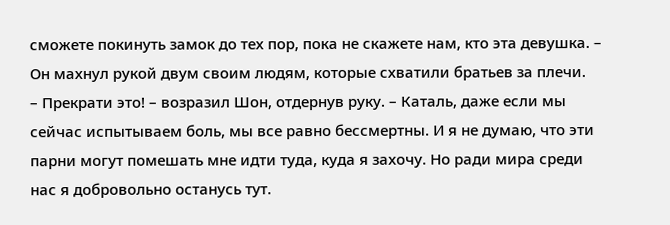сможете покинуть замок до тех пор, пока не скажете нам, кто эта девушка. – Он махнул рукой двум своим людям, которые схватили братьев за плечи.
– Прекрати это! – возразил Шон, отдернув руку. – Каталь, даже если мы сейчас испытываем боль, мы все равно бессмертны. И я не думаю, что эти парни могут помешать мне идти туда, куда я захочу. Но ради мира среди нас я добровольно останусь тут.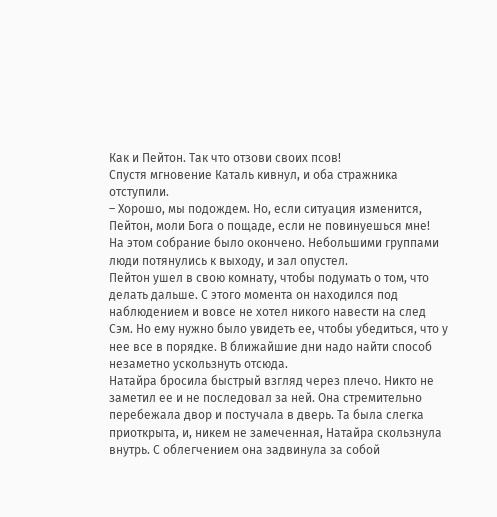Как и Пейтон. Так что отзови своих псов!
Спустя мгновение Каталь кивнул, и оба стражника отступили.
– Хорошо, мы подождем. Но, если ситуация изменится, Пейтон, моли Бога о пощаде, если не повинуешься мне!
На этом собрание было окончено. Небольшими группами люди потянулись к выходу, и зал опустел.
Пейтон ушел в свою комнату, чтобы подумать о том, что делать дальше. С этого момента он находился под наблюдением и вовсе не хотел никого навести на след Сэм. Но ему нужно было увидеть ее, чтобы убедиться, что у нее все в порядке. В ближайшие дни надо найти способ незаметно ускользнуть отсюда.
Натайра бросила быстрый взгляд через плечо. Никто не заметил ее и не последовал за ней. Она стремительно перебежала двор и постучала в дверь. Та была слегка приоткрыта, и, никем не замеченная, Натайра скользнула внутрь. С облегчением она задвинула за собой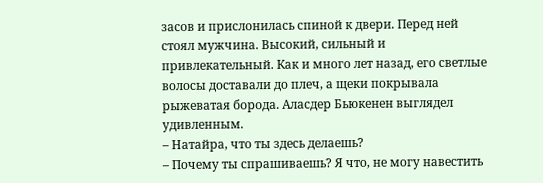засов и прислонилась спиной к двери. Перед ней стоял мужчина. Высокий, сильный и привлекательный. Как и много лет назад, его светлые волосы доставали до плеч, а щеки покрывала рыжеватая борода. Аласдер Бьюкенен выглядел удивленным.
– Натайра, что ты здесь делаешь?
– Почему ты спрашиваешь? Я что, не могу навестить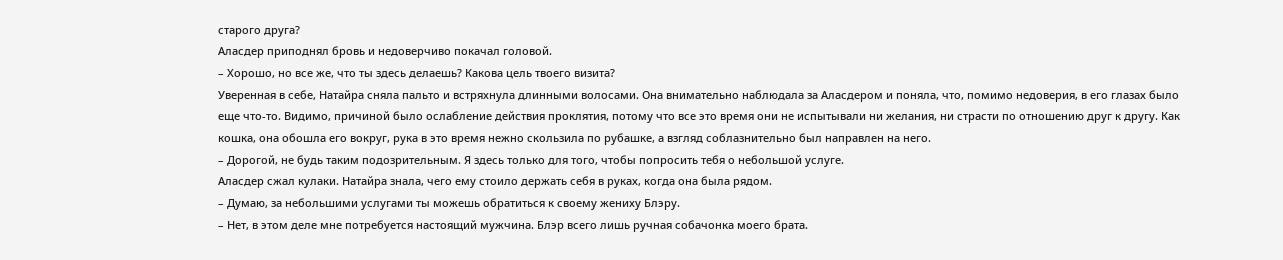старого друга?
Аласдер приподнял бровь и недоверчиво покачал головой.
– Хорошо, но все же, что ты здесь делаешь? Какова цель твоего визита?
Уверенная в себе, Натайра сняла пальто и встряхнула длинными волосами. Она внимательно наблюдала за Аласдером и поняла, что, помимо недоверия, в его глазах было еще что-то. Видимо, причиной было ослабление действия проклятия, потому что все это время они не испытывали ни желания, ни страсти по отношению друг к другу. Как кошка, она обошла его вокруг, рука в это время нежно скользила по рубашке, а взгляд соблазнительно был направлен на него.
– Дорогой, не будь таким подозрительным. Я здесь только для того, чтобы попросить тебя о небольшой услуге.
Аласдер сжал кулаки. Натайра знала, чего ему стоило держать себя в руках, когда она была рядом.
– Думаю, за небольшими услугами ты можешь обратиться к своему жениху Блэру.
– Нет, в этом деле мне потребуется настоящий мужчина. Блэр всего лишь ручная собачонка моего брата.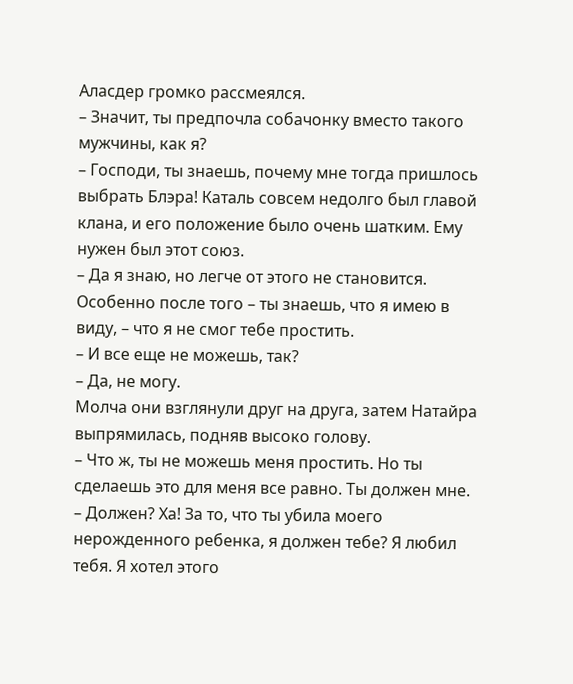Аласдер громко рассмеялся.
– Значит, ты предпочла собачонку вместо такого мужчины, как я?
– Господи, ты знаешь, почему мне тогда пришлось выбрать Блэра! Каталь совсем недолго был главой клана, и его положение было очень шатким. Ему нужен был этот союз.
– Да я знаю, но легче от этого не становится. Особенно после того – ты знаешь, что я имею в виду, – что я не смог тебе простить.
– И все еще не можешь, так?
– Да, не могу.
Молча они взглянули друг на друга, затем Натайра выпрямилась, подняв высоко голову.
– Что ж, ты не можешь меня простить. Но ты сделаешь это для меня все равно. Ты должен мне.
– Должен? Ха! За то, что ты убила моего нерожденного ребенка, я должен тебе? Я любил тебя. Я хотел этого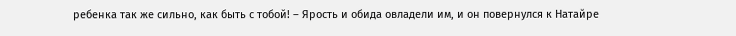ребенка так же сильно, как быть с тобой! – Ярость и обида овладели им, и он повернулся к Натайре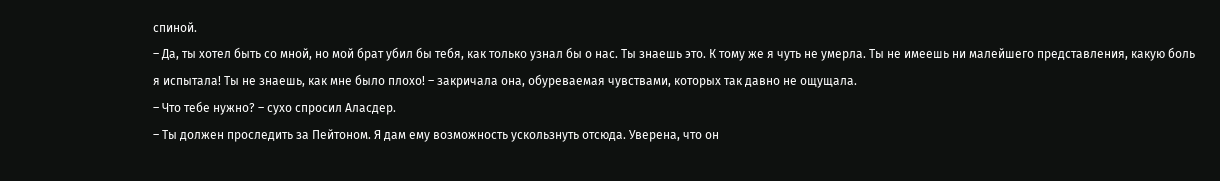спиной.
– Да, ты хотел быть со мной, но мой брат убил бы тебя, как только узнал бы о нас. Ты знаешь это. К тому же я чуть не умерла. Ты не имеешь ни малейшего представления, какую боль я испытала! Ты не знаешь, как мне было плохо! – закричала она, обуреваемая чувствами, которых так давно не ощущала.
– Что тебе нужно? – сухо спросил Аласдер.
– Ты должен проследить за Пейтоном. Я дам ему возможность ускользнуть отсюда. Уверена, что он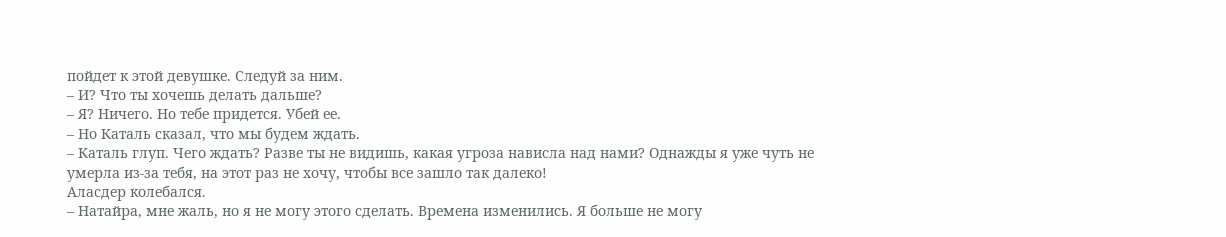пойдет к этой девушке. Следуй за ним.
– И? Что ты хочешь делать дальше?
– Я? Ничего. Но тебе придется. Убей ее.
– Но Каталь сказал, что мы будем ждать.
– Каталь глуп. Чего ждать? Разве ты не видишь, какая угроза нависла над нами? Однажды я уже чуть не умерла из-за тебя, на этот раз не хочу, чтобы все зашло так далеко!
Аласдер колебался.
– Натайра, мне жаль, но я не могу этого сделать. Времена изменились. Я больше не могу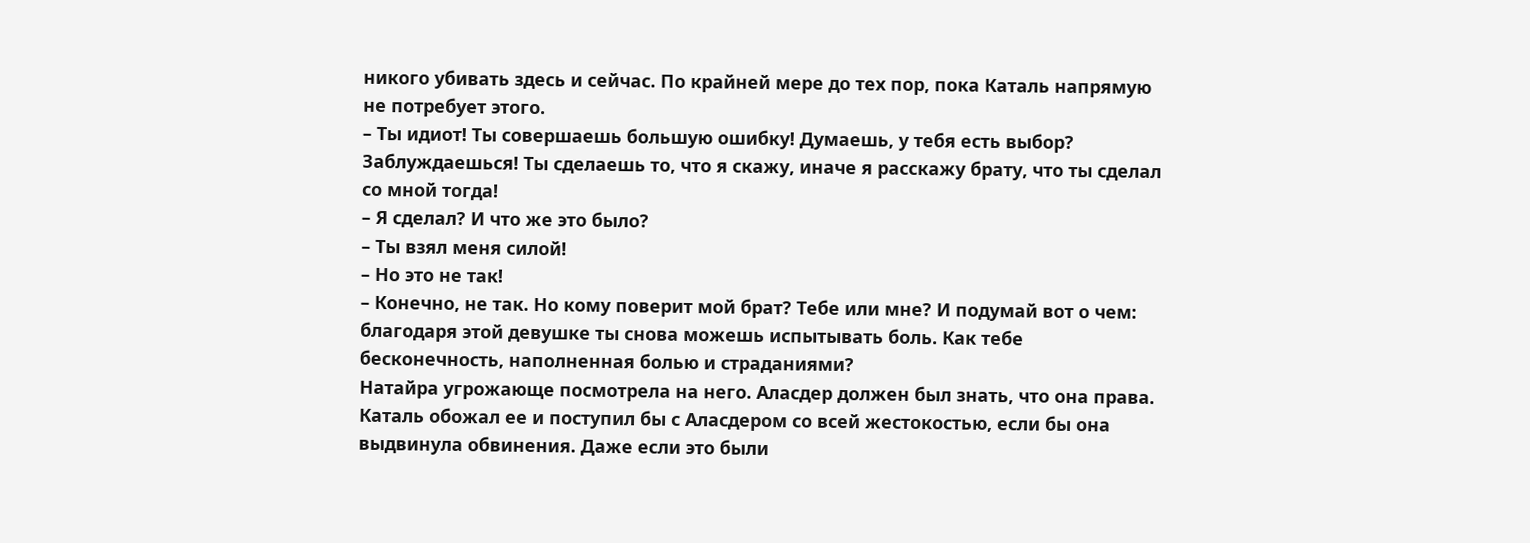никого убивать здесь и сейчас. По крайней мере до тех пор, пока Каталь напрямую не потребует этого.
– Ты идиот! Ты совершаешь большую ошибку! Думаешь, у тебя есть выбор? Заблуждаешься! Ты сделаешь то, что я скажу, иначе я расскажу брату, что ты сделал со мной тогда!
– Я сделал? И что же это было?
– Ты взял меня силой!
– Но это не так!
– Конечно, не так. Но кому поверит мой брат? Тебе или мне? И подумай вот о чем: благодаря этой девушке ты снова можешь испытывать боль. Как тебе бесконечность, наполненная болью и страданиями?
Натайра угрожающе посмотрела на него. Аласдер должен был знать, что она права. Каталь обожал ее и поступил бы с Аласдером со всей жестокостью, если бы она выдвинула обвинения. Даже если это были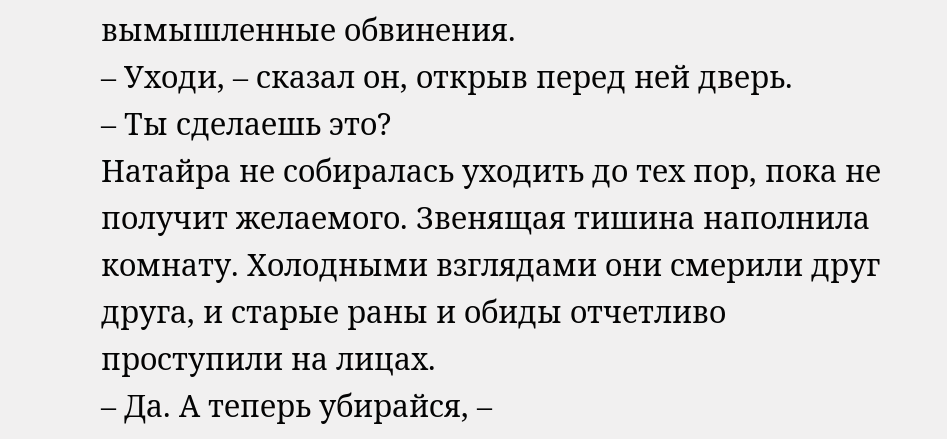вымышленные обвинения.
– Уходи, – сказал он, открыв перед ней дверь.
– Ты сделаешь это?
Натайра не собиралась уходить до тех пор, пока не получит желаемого. Звенящая тишина наполнила комнату. Холодными взглядами они смерили друг друга, и старые раны и обиды отчетливо проступили на лицах.
– Да. А теперь убирайся, –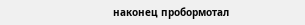наконец пробормотал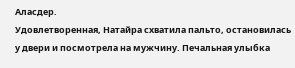Аласдер.
Удовлетворенная, Натайра схватила пальто, остановилась у двери и посмотрела на мужчину. Печальная улыбка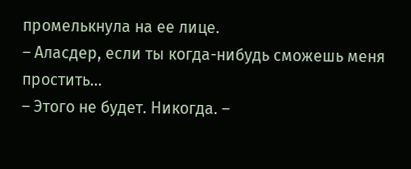промелькнула на ее лице.
– Аласдер, если ты когда-нибудь сможешь меня простить…
– Этого не будет. Никогда. –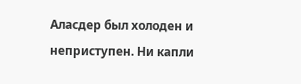Аласдер был холоден и неприступен. Ни капли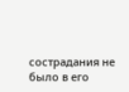сострадания не было в его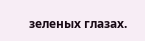зеленых глазах.